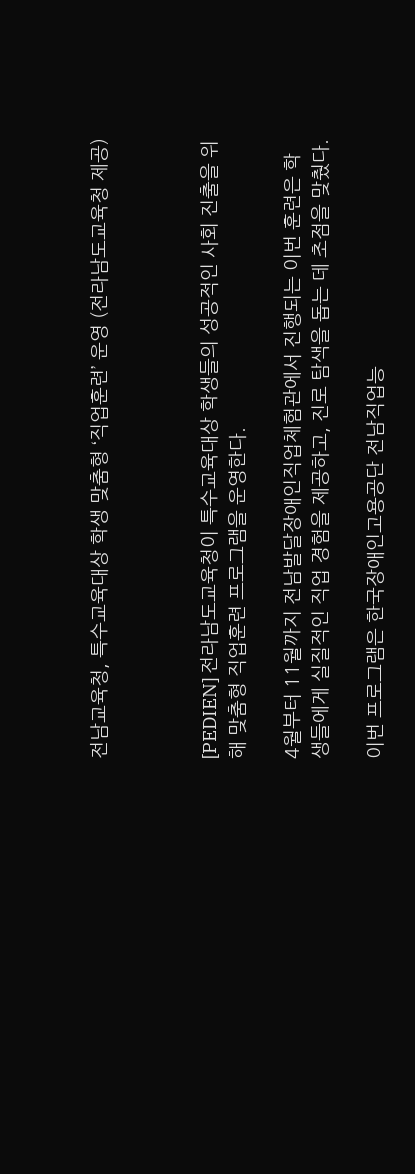전남교육청, 특수교육대상 학생 맞춤형 ‘직업훈련’ 운영 (전라남도교육청 제공)



[PEDIEN] 전라남도교육청이 특수교육대상 학생들의 성공적인 사회 진출을 위해 맞춤형 직업훈련 프로그램을 운영한다.

4월부터 11월까지 전남발달장애인직업체험관에서 진행되는 이번 훈련은 학생들에게 실질적인 직업 경험을 제공하고, 진로 탐색을 돕는 데 초점을 맞췄다.

이번 프로그램은 한국장애인고용공단 전남직업능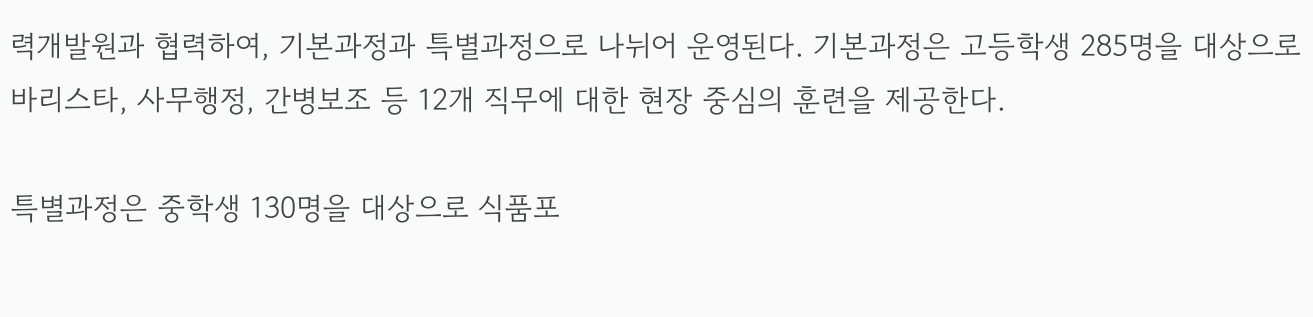력개발원과 협력하여, 기본과정과 특별과정으로 나뉘어 운영된다. 기본과정은 고등학생 285명을 대상으로 바리스타, 사무행정, 간병보조 등 12개 직무에 대한 현장 중심의 훈련을 제공한다.

특별과정은 중학생 130명을 대상으로 식품포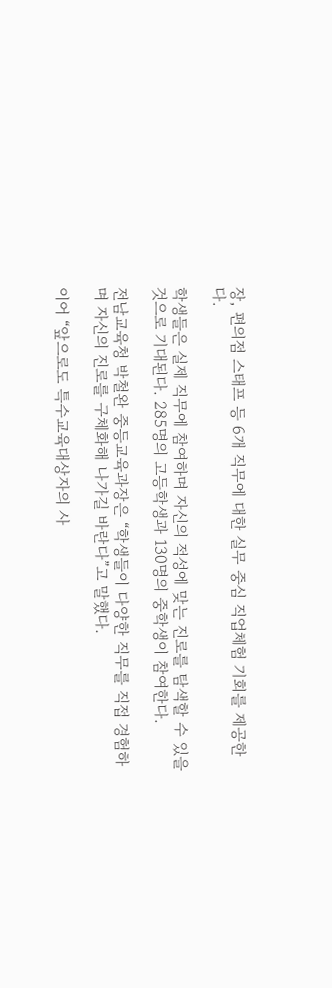장, 편의점 스태프 등 6개 직무에 대한 실무 중심 직업체험 기회를 제공한다.

학생들은 실제 직무에 참여하며 자신의 적성에 맞는 진로를 탐색할 수 있을 것으로 기대된다. 285명의 고등학생과 130명의 중학생이 참여한다.

전남교육청 박철완 중등교육과장은 “학생들이 다양한 직무를 직접 경험하며 자신의 진로를 구체화해 나가길 바란다”고 말했다.

이어 “앞으로도 특수교육대상자의 사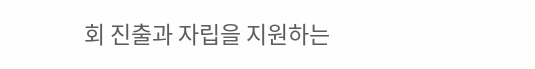회 진출과 자립을 지원하는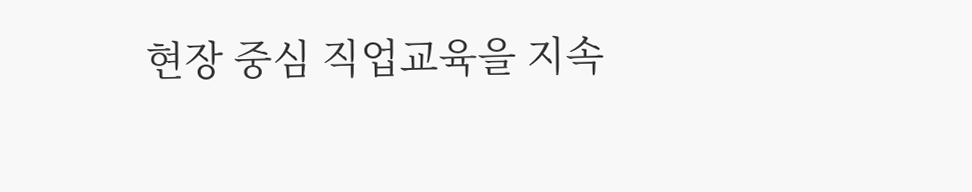현장 중심 직업교육을 지속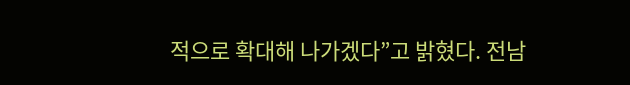적으로 확대해 나가겠다”고 밝혔다. 전남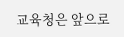교육청은 앞으로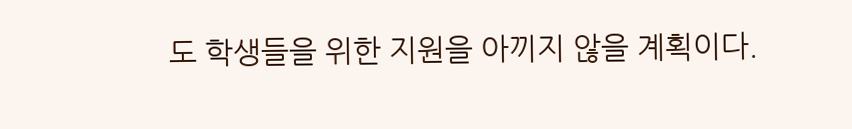도 학생들을 위한 지원을 아끼지 않을 계획이다.